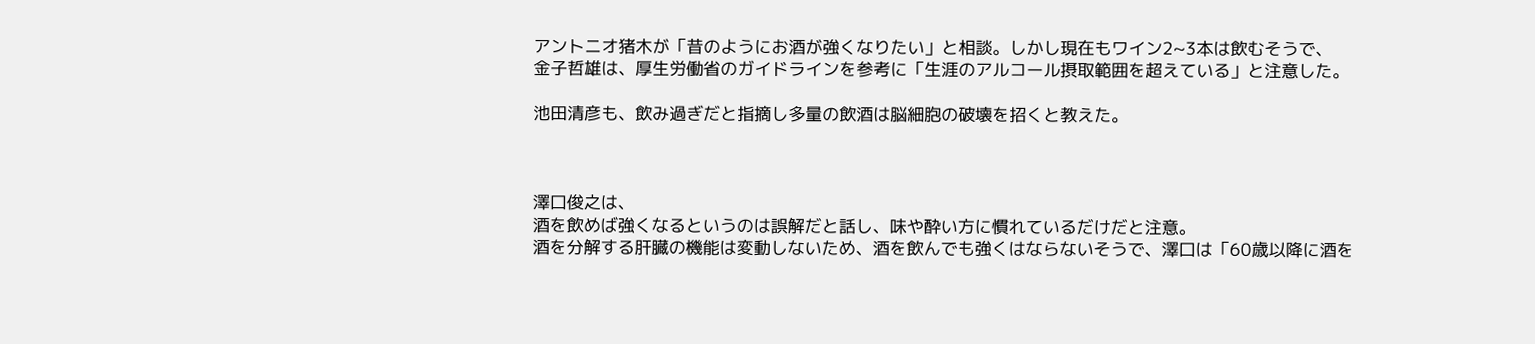アントニオ猪木が「昔のようにお酒が強くなりたい」と相談。しかし現在もワイン2~3本は飲むそうで、
金子哲雄は、厚生労働省のガイドラインを参考に「生涯のアルコール摂取範囲を超えている」と注意した。

池田清彦も、飲み過ぎだと指摘し多量の飲酒は脳細胞の破壊を招くと教えた。



澤口俊之は、
酒を飲めば強くなるというのは誤解だと話し、味や酔い方に慣れているだけだと注意。
酒を分解する肝臓の機能は変動しないため、酒を飲んでも強くはならないそうで、澤口は「60歳以降に酒を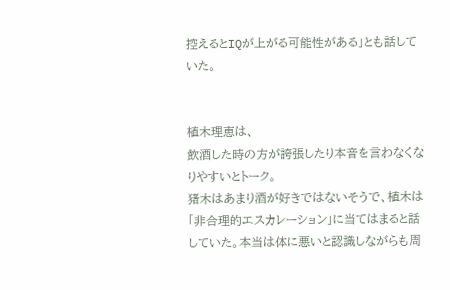控えるとIQが上がる可能性がある」とも話していた。


植木理恵は、
飲酒した時の方が誇張したり本音を言わなくなりやすいとトーク。
猪木はあまり酒が好きではないそうで、植木は「非合理的エスカレーション」に当てはまると話していた。本当は体に悪いと認識しながらも周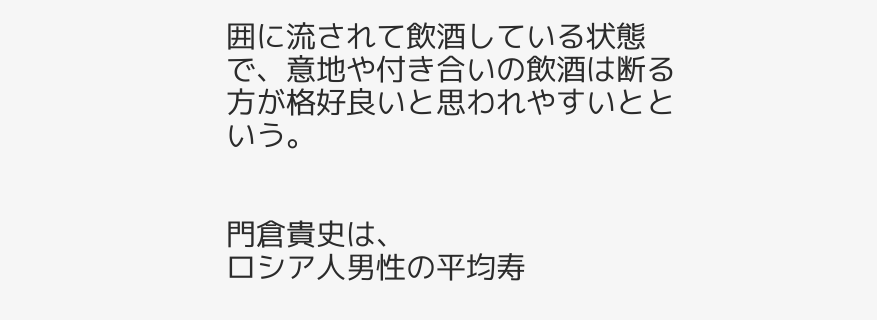囲に流されて飲酒している状態で、意地や付き合いの飲酒は断る方が格好良いと思われやすいとという。


門倉貴史は、
ロシア人男性の平均寿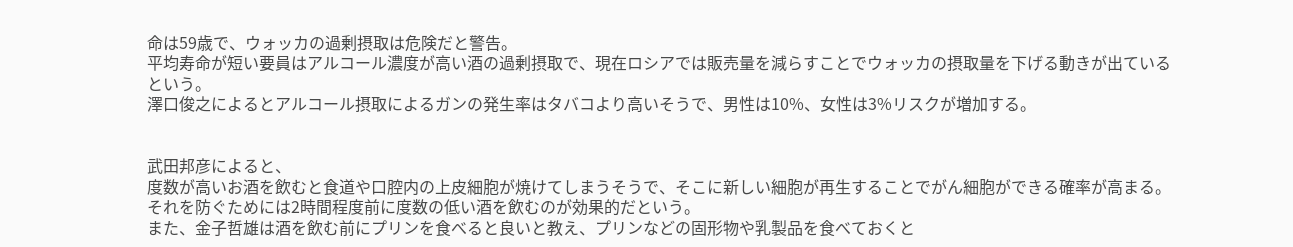命は59歳で、ウォッカの過剰摂取は危険だと警告。
平均寿命が短い要員はアルコール濃度が高い酒の過剰摂取で、現在ロシアでは販売量を減らすことでウォッカの摂取量を下げる動きが出ているという。
澤口俊之によるとアルコール摂取によるガンの発生率はタバコより高いそうで、男性は10%、女性は3%リスクが増加する。


武田邦彦によると、
度数が高いお酒を飲むと食道や口腔内の上皮細胞が焼けてしまうそうで、そこに新しい細胞が再生することでがん細胞ができる確率が高まる。それを防ぐためには2時間程度前に度数の低い酒を飲むのが効果的だという。
また、金子哲雄は酒を飲む前にプリンを食べると良いと教え、プリンなどの固形物や乳製品を食べておくと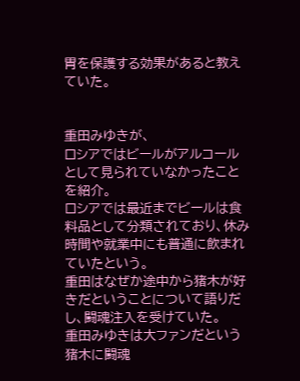胃を保護する効果があると教えていた。


重田みゆきが、
ロシアではビールがアルコールとして見られていなかったことを紹介。
ロシアでは最近までビールは食料品として分類されており、休み時間や就業中にも普通に飲まれていたという。
重田はなぜか途中から猪木が好きだということについて語りだし、闘魂注入を受けていた。
重田みゆきは大ファンだという猪木に闘魂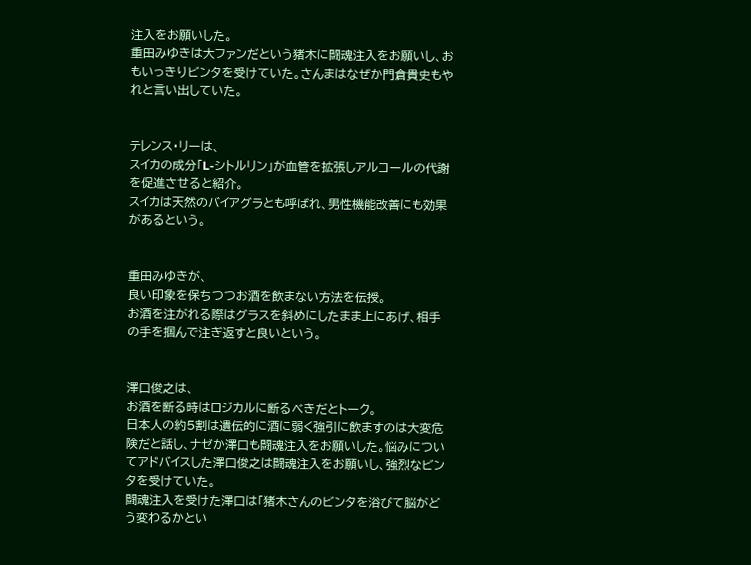注入をお願いした。
重田みゆきは大ファンだという猪木に闘魂注入をお願いし、おもいっきりビンタを受けていた。さんまはなぜか門倉貴史もやれと言い出していた。


テレンス・リーは、
スイカの成分「L-シトルリン」が血管を拡張しアルコールの代謝を促進させると紹介。
スイカは天然のバイアグラとも呼ばれ、男性機能改善にも効果があるという。


重田みゆきが、
良い印象を保ちつつお酒を飲まない方法を伝授。
お酒を注がれる際はグラスを斜めにしたまま上にあげ、相手の手を掴んで注ぎ返すと良いという。


澤口俊之は、
お酒を断る時はロジカルに断るべきだとトーク。
日本人の約5割は遺伝的に酒に弱く強引に飲ますのは大変危険だと話し、ナゼか澤口も闘魂注入をお願いした。悩みについてアドバイスした澤口俊之は闘魂注入をお願いし、強烈なビンタを受けていた。
闘魂注入を受けた澤口は「猪木さんのビンタを浴びて脳がどう変わるかとい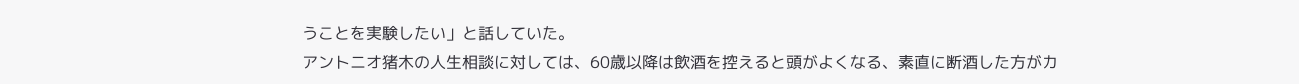うことを実験したい」と話していた。
アントニオ猪木の人生相談に対しては、60歳以降は飲酒を控えると頭がよくなる、素直に断酒した方がカ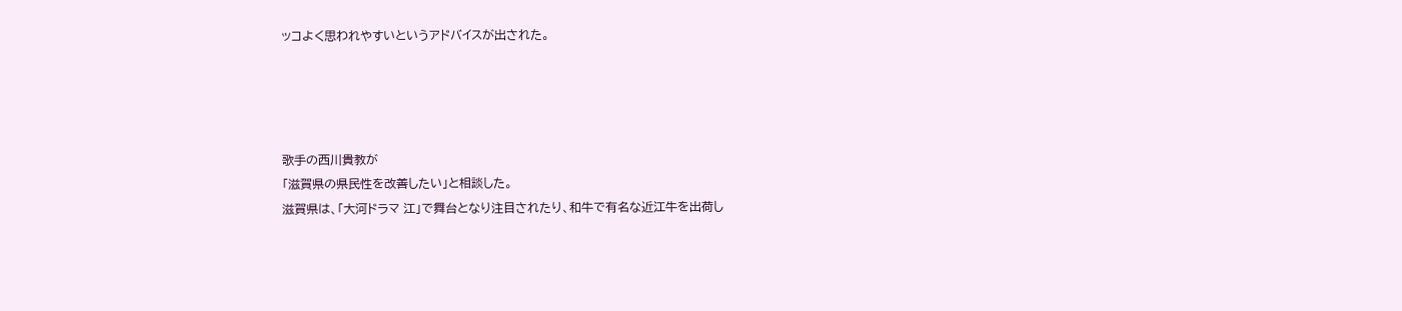ッコよく思われやすいというアドバイスが出された。




歌手の西川貴教が
「滋賀県の県民性を改善したい」と相談した。
滋賀県は、「大河ドラマ 江」で舞台となり注目されたり、和牛で有名な近江牛を出荷し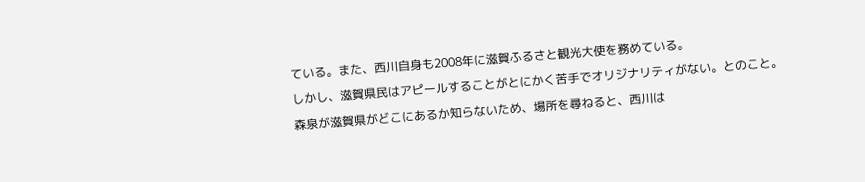ている。また、西川自身も2008年に滋賀ふるさと観光大使を務めている。
しかし、滋賀県民はアピールすることがとにかく苦手でオリジナリティがない。とのこと。
森泉が滋賀県がどこにあるか知らないため、場所を尋ねると、西川は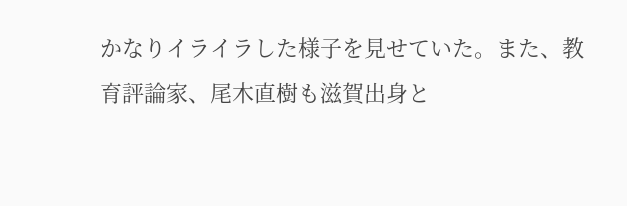かなりイライラした様子を見せていた。また、教育評論家、尾木直樹も滋賀出身と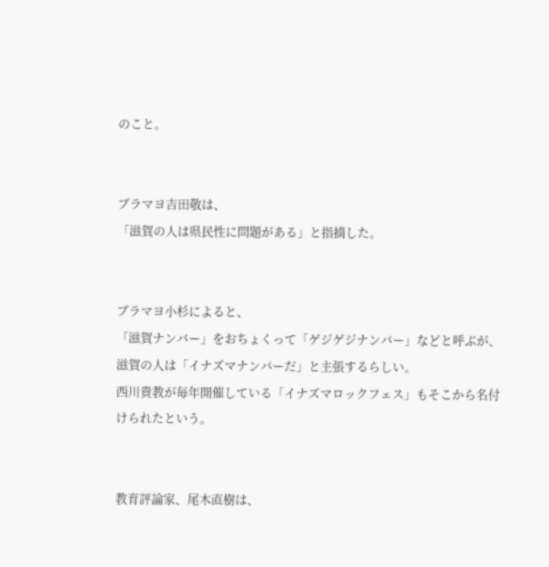のこと。


ブラマヨ吉田敬は、
「滋賀の人は県民性に問題がある」と指摘した。


ブラマヨ小杉によると、
「滋賀ナンバー」をおちょくって「ゲジゲジナンバー」などと呼ぶが、滋賀の人は「イナズマナンバーだ」と主張するらしい。
西川貴教が毎年開催している「イナズマロックフェス」もそこから名付けられたという。


教育評論家、尾木直樹は、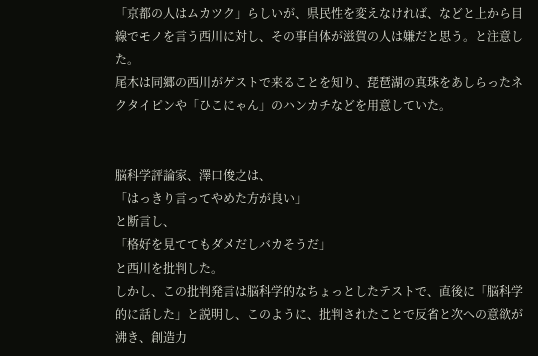「京都の人はムカツク」らしいが、県民性を変えなければ、などと上から目線でモノを言う西川に対し、その事自体が滋賀の人は嫌だと思う。と注意した。
尾木は同郷の西川がゲストで来ることを知り、琵琶湖の真珠をあしらったネクタイピンや「ひこにゃん」のハンカチなどを用意していた。


脳科学評論家、澤口俊之は、
「はっきり言ってやめた方が良い」
と断言し、
「格好を見ててもダメだしバカそうだ」
と西川を批判した。
しかし、この批判発言は脳科学的なちょっとしたテストで、直後に「脳科学的に話した」と説明し、このように、批判されたことで反省と次への意欲が沸き、創造力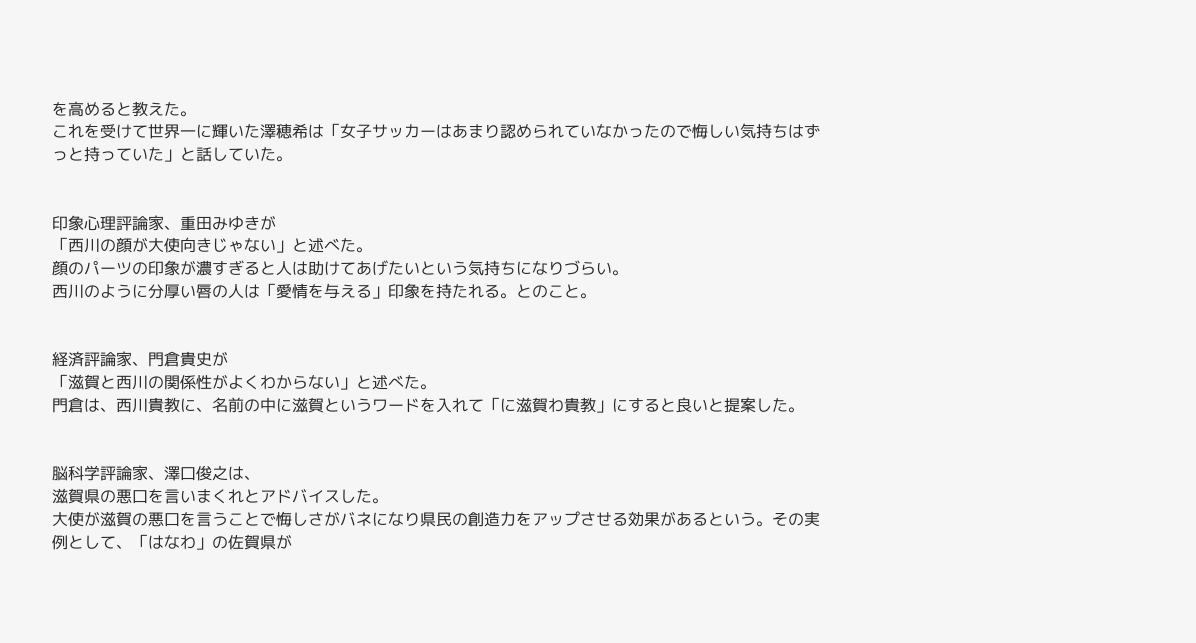を高めると教えた。
これを受けて世界一に輝いた澤穂希は「女子サッカーはあまり認められていなかったので悔しい気持ちはずっと持っていた」と話していた。


印象心理評論家、重田みゆきが
「西川の顔が大使向きじゃない」と述べた。
顔のパーツの印象が濃すぎると人は助けてあげたいという気持ちになりづらい。
西川のように分厚い唇の人は「愛情を与える」印象を持たれる。とのこと。


経済評論家、門倉貴史が
「滋賀と西川の関係性がよくわからない」と述べた。
門倉は、西川貴教に、名前の中に滋賀というワードを入れて「に滋賀わ貴教」にすると良いと提案した。


脳科学評論家、澤口俊之は、
滋賀県の悪口を言いまくれとアドバイスした。
大使が滋賀の悪口を言うことで悔しさがバネになり県民の創造力をアップさせる効果があるという。その実例として、「はなわ」の佐賀県が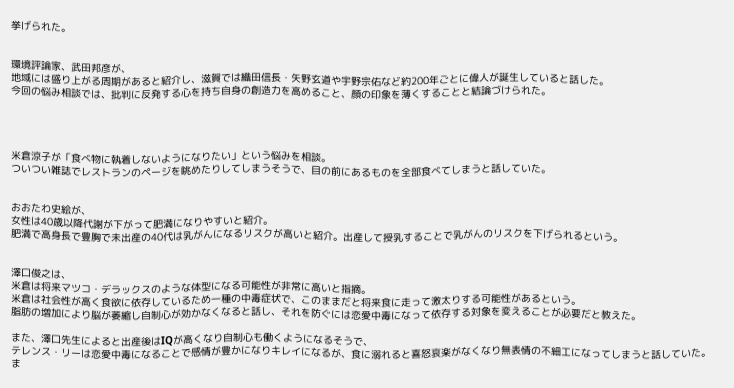挙げられた。


環境評論家、武田邦彦が、
地域には盛り上がる周期があると紹介し、滋賀では織田信長・矢野玄道や宇野宗佑など約200年ごとに偉人が誕生していると話した。
今回の悩み相談では、批判に反発する心を持ち自身の創造力を高めること、顔の印象を薄くすることと結論づけられた。




米倉涼子が「食べ物に執着しないようになりたい」という悩みを相談。
ついつい雑誌でレストランのページを眺めたりしてしまうそうで、目の前にあるものを全部食べてしまうと話していた。


おおたわ史絵が、
女性は40歳以降代謝が下がって肥満になりやすいと紹介。
肥満で高身長で豊胸で未出産の40代は乳がんになるリスクが高いと紹介。出産して授乳することで乳がんのリスクを下げられるという。


澤口俊之は、
米倉は将来マツコ・デラックスのような体型になる可能性が非常に高いと指摘。
米倉は社会性が高く食欲に依存しているため一種の中毒症状で、このままだと将来食に走って激太りする可能性があるという。
脂肪の増加により脳が萎縮し自制心が効かなくなると話し、それを防ぐには恋愛中毒になって依存する対象を変えることが必要だと教えた。

また、澤口先生によると出産後はIQが高くなり自制心も働くようになるそうで、
テレンス・リーは恋愛中毒になることで感情が豊かになりキレイになるが、食に溺れると喜怒哀楽がなくなり無表情の不細工になってしまうと話していた。ま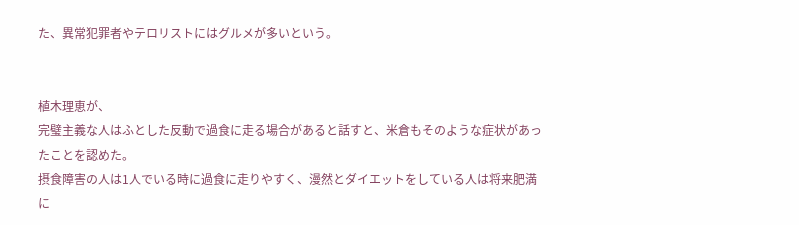た、異常犯罪者やテロリストにはグルメが多いという。


植木理恵が、
完璧主義な人はふとした反動で過食に走る場合があると話すと、米倉もそのような症状があったことを認めた。
摂食障害の人は1人でいる時に過食に走りやすく、漫然とダイエットをしている人は将来肥満に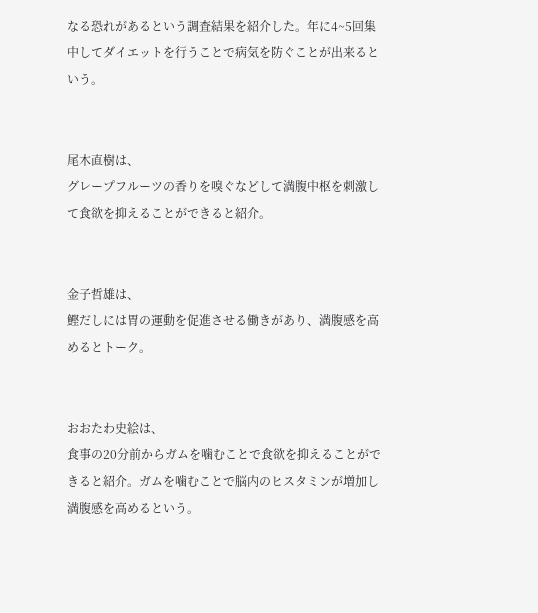なる恐れがあるという調査結果を紹介した。年に4~5回集中してダイエットを行うことで病気を防ぐことが出来るという。


尾木直樹は、
グレープフルーツの香りを嗅ぐなどして満腹中枢を刺激して食欲を抑えることができると紹介。


金子哲雄は、
鰹だしには胃の運動を促進させる働きがあり、満腹感を高めるとトーク。


おおたわ史絵は、
食事の20分前からガムを噛むことで食欲を抑えることができると紹介。ガムを噛むことで脳内のヒスタミンが増加し満腹感を高めるという。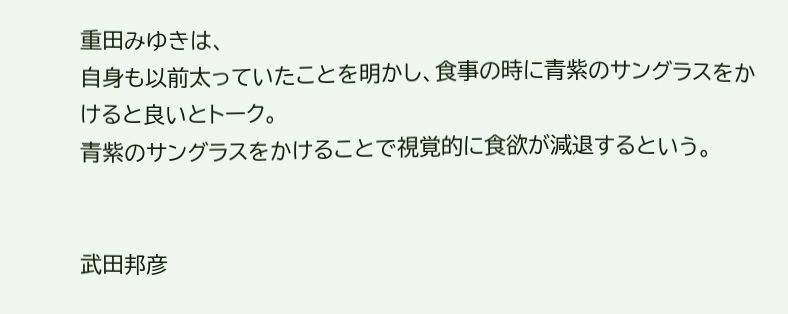重田みゆきは、
自身も以前太っていたことを明かし、食事の時に青紫のサングラスをかけると良いとトーク。
青紫のサングラスをかけることで視覚的に食欲が減退するという。


武田邦彦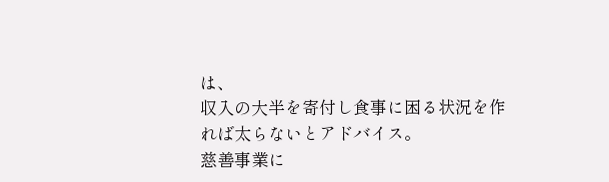は、
収入の大半を寄付し食事に困る状況を作れば太らないとアドバイス。
慈善事業に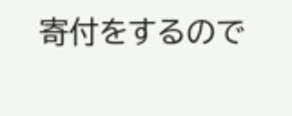寄付をするので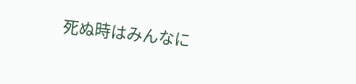死ぬ時はみんなに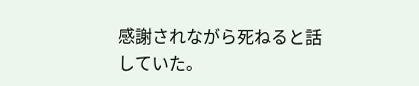感謝されながら死ねると話していた。